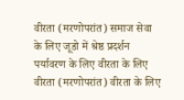वीरता (मरणोपरांत) समाज सेवा के लिए जूडो में श्रेष्ठ प्रदर्शन पर्यावरण के लिए वीरता के लिए वीरता (मरणोपरांत) वीरता के लिए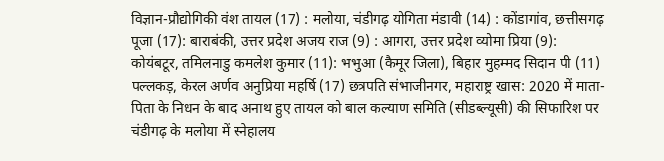विज्ञान-प्रौद्योगिकी वंश तायल (17) : मलोया, चंडीगढ़ योगिता मंडावी (14) : कोंडागांव, छत्तीसगढ़ पूजा (17): बाराबंकी, उत्तर प्रदेश अजय राज (9) : आगरा, उत्तर प्रदेश व्योमा प्रिया (9): कोयंबटूर, तमिलनाडु कमलेश कुमार (11): भभुआ (कैमूर जिला), बिहार मुहम्मद सिदान पी (11) पल्लकड़, केरल अर्णव अनुप्रिया महर्षि (17) छत्रपति संभाजीनगर, महाराष्ट्र खास: 2020 में माता-पिता के निधन के बाद अनाथ हुए तायल को बाल कल्याण समिति (सीडब्ल्यूसी) की सिफारिश पर चंडीगढ़ के मलोया में स्नेहालय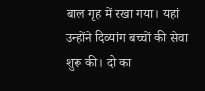बाल गृह में रखा गया। यहां उन्होंने दिव्यांग बच्चों की सेवा शुरू की। दो का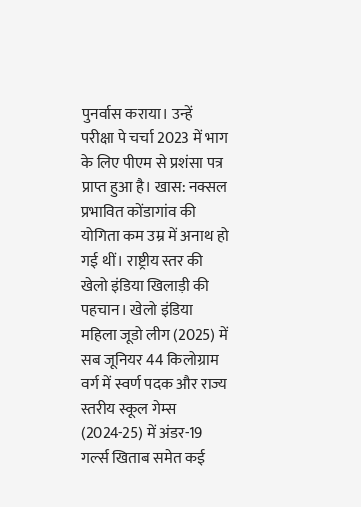पुनर्वास कराया। उन्हें परीक्षा पे चर्चा 2023 में भाग के लिए पीएम से प्रशंसा पत्र प्राप्त हुआ है। खास: नक्सल प्रभावित कोंडागांव की योगिता कम उम्र में अनाथ हो गई थीं। राष्ट्रीय स्तर की खेलो इंडिया खिलाड़ी की पहचान। खेलो इंडिया महिला जूडो लीग (2025) में सब जूनियर 44 किलोग्राम वर्ग में स्वर्ण पदक और राज्य स्तरीय स्कूल गेम्स (2024-25) में अंडर-19 गर्ल्स खिताब समेत कई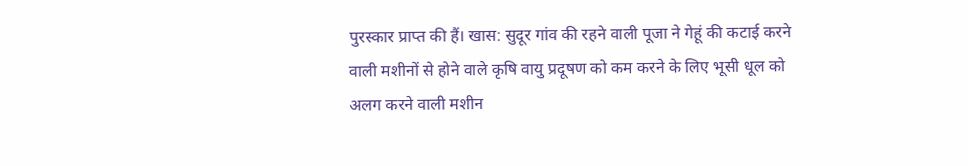पुरस्कार प्राप्त की हैं। खास: सुदूर गांव की रहने वाली पूजा ने गेहूं की कटाई करने वाली मशीनों से होने वाले कृषि वायु प्रदूषण को कम करने के लिए भूसी धूल को अलग करने वाली मशीन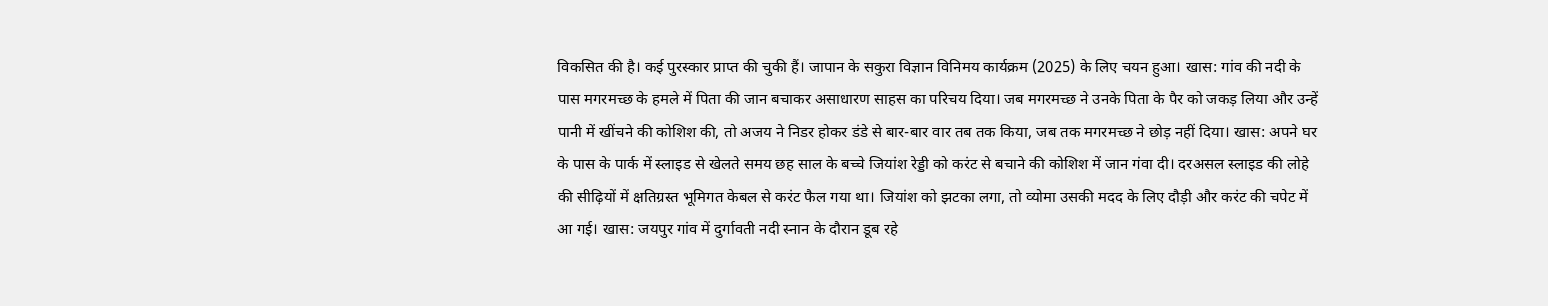विकसित की है। कई पुरस्कार प्राप्त की चुकी हैं। जापान के सकुरा विज्ञान विनिमय कार्यक्रम (2025) के लिए चयन हुआ। खास: गांव की नदी के पास मगरमच्छ के हमले में पिता की जान बचाकर असाधारण साहस का परिचय दिया। जब मगरमच्छ ने उनके पिता के पैर को जकड़ लिया और उन्हें पानी में खींचने की कोशिश की, तो अजय ने निडर होकर डंडे से बार-बार वार तब तक किया, जब तक मगरमच्छ ने छोड़ नहीं दिया। खास: अपने घर के पास के पार्क में स्लाइड से खेलते समय छह साल के बच्चे जियांश रेड्डी को करंट से बचाने की कोशिश में जान गंवा दी। दरअसल स्लाइड की लोहे की सीढ़ियों में क्षतिग्रस्त भूमिगत केबल से करंट फैल गया था। जियांश को झटका लगा, तो व्योमा उसकी मदद के लिए दौड़ी और करंट की चपेट में आ गई। खास: जयपुर गांव में दुर्गावती नदी स्नान के दौरान डूब रहे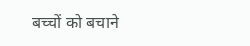बच्चों को बचाने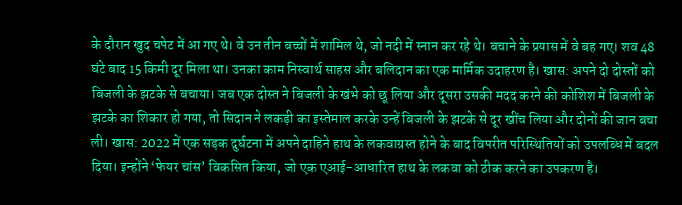के दौरान खुद चपेट में आ गए थे। वे उन तीन बच्चों में शामिल थे, जो नदी में स्नान कर रहे थे। बचाने के प्रयास में वे बह गए। शव 48 घंटे बाद 15 किमी दूर मिला था। उनका काम निस्वार्थ साहस और बलिदान का एक मार्मिक उदाहरण है। खास: अपने दो दोस्तों को बिजली के झटके से बचाया। जब एक दोस्त ने बिजली के खंभे को छू लिया और दूसरा उसकी मदद करने की कोशिश में बिजली के झटके का शिकार हो गया, तो सिदान ने लकड़ी का इस्तेमाल करके उन्हें बिजली के झटके से दूर खींच लिया और दोनों की जान बचा ली। खास: 2022 में एक सड़क दुर्घटना में अपने दाहिने हाथ के लकवाग्रस्त होने के बाद विपरीत परिस्थितियों को उपलब्धि में बदल दिया। इन्होंने ‘फेयर चांस’ विकसित किया, जो एक एआई-आधारित हाथ के लकवा को ठीक करने का उपकरण है।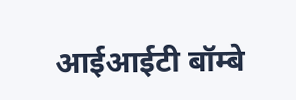आईआईटी बॉम्बे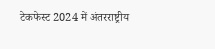टेकफेस्ट 2024 में अंतरराष्ट्रीय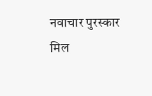नवाचार पुरस्कार मिल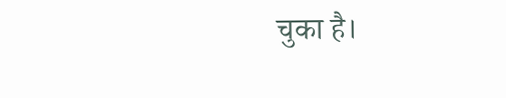चुका है।